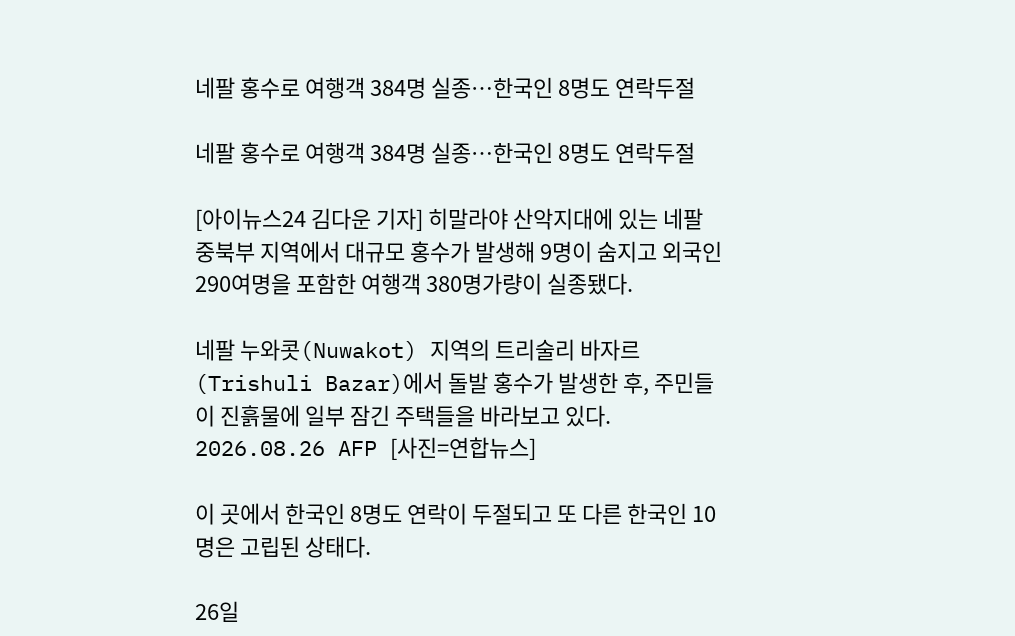네팔 홍수로 여행객 384명 실종…한국인 8명도 연락두절

네팔 홍수로 여행객 384명 실종…한국인 8명도 연락두절

[아이뉴스24 김다운 기자] 히말라야 산악지대에 있는 네팔 중북부 지역에서 대규모 홍수가 발생해 9명이 숨지고 외국인 290여명을 포함한 여행객 380명가량이 실종됐다.

네팔 누와콧(Nuwakot) 지역의 트리술리 바자르(Trishuli Bazar)에서 돌발 홍수가 발생한 후, 주민들이 진흙물에 일부 잠긴 주택들을 바라보고 있다. 2026.08.26 AFP [사진=연합뉴스]

이 곳에서 한국인 8명도 연락이 두절되고 또 다른 한국인 10명은 고립된 상태다.

26일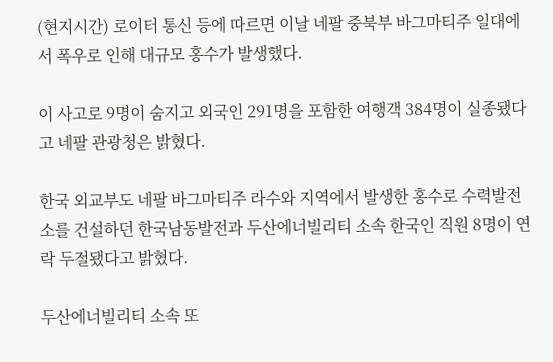(현지시간) 로이터 통신 등에 따르면 이날 네팔 중북부 바그마티주 일대에서 폭우로 인해 대규모 홍수가 발생했다.

이 사고로 9명이 숨지고 외국인 291명을 포함한 여행객 384명이 실종됐다고 네팔 관광청은 밝혔다.

한국 외교부도 네팔 바그마티주 라수와 지역에서 발생한 홍수로 수력발전소를 건설하던 한국남동발전과 두산에너빌리티 소속 한국인 직원 8명이 연락 두절됐다고 밝혔다.

두산에너빌리티 소속 또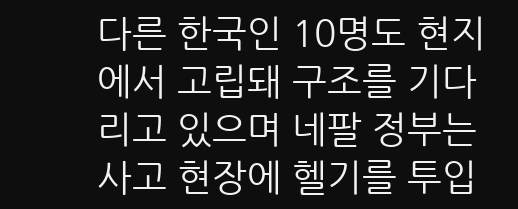다른 한국인 10명도 현지에서 고립돼 구조를 기다리고 있으며 네팔 정부는 사고 현장에 헬기를 투입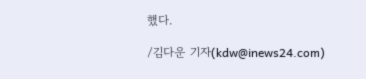했다.

/김다운 기자(kdw@inews24.com)